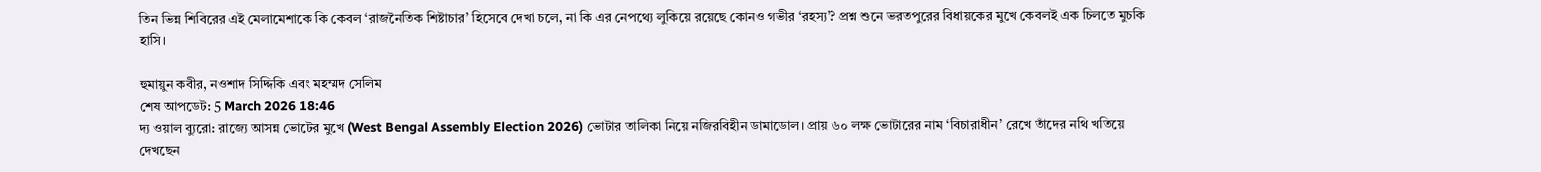তিন ভিন্ন শিবিরের এই মেলামেশাকে কি কেবল ‘রাজনৈতিক শিষ্টাচার’ হিসেবে দেখা চলে, না কি এর নেপথ্যে লুকিয়ে রয়েছে কোনও গভীর ‘রহস্য’? প্রশ্ন শুনে ভরতপুরের বিধায়কের মুখে কেবলই এক চিলতে মুচকি হাসি।

হুমায়ুন কবীর, নওশাদ সিদ্দিকি এবং মহম্মদ সেলিম
শেষ আপডেট: 5 March 2026 18:46
দ্য ওয়াল ব্যুরো: রাজ্যে আসন্ন ভোটের মুখে (West Bengal Assembly Election 2026) ভোটার তালিকা নিয়ে নজিরবিহীন ডামাডোল। প্রায় ৬০ লক্ষ ভোটারের নাম ‘বিচারাধীন’ রেখে তাঁদের নথি খতিয়ে দেখছেন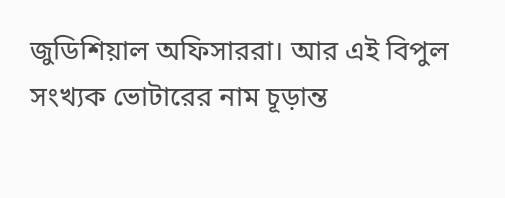জুডিশিয়াল অফিসাররা। আর এই বিপুল সংখ্যক ভোটারের নাম চূড়ান্ত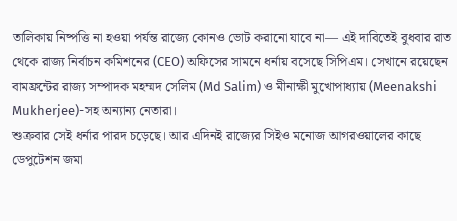তালিকায় নিষ্পত্তি না হওয়া পর্যন্ত রাজ্যে কোনও ভোট করানো যাবে না— এই দাবিতেই বুধবার রাত থেকে রাজ্য নির্বাচন কমিশনের (CEO) অফিসের সামনে ধর্নায় বসেছে সিপিএম। সেখানে রয়েছেন বামফ্রন্টের রাজ্য সম্পাদক মহম্মদ সেলিম (Md Salim) ও মীনাক্ষী মুখোপাধ্যায় (Meenakshi Mukherjee)-সহ অন্যান্য নেতারা।
শুক্রবার সেই ধর্নার পারদ চড়েছে। আর এদিনই রাজ্যের সিইও মনোজ আগরওয়ালের কাছে ডেপুটেশন জমা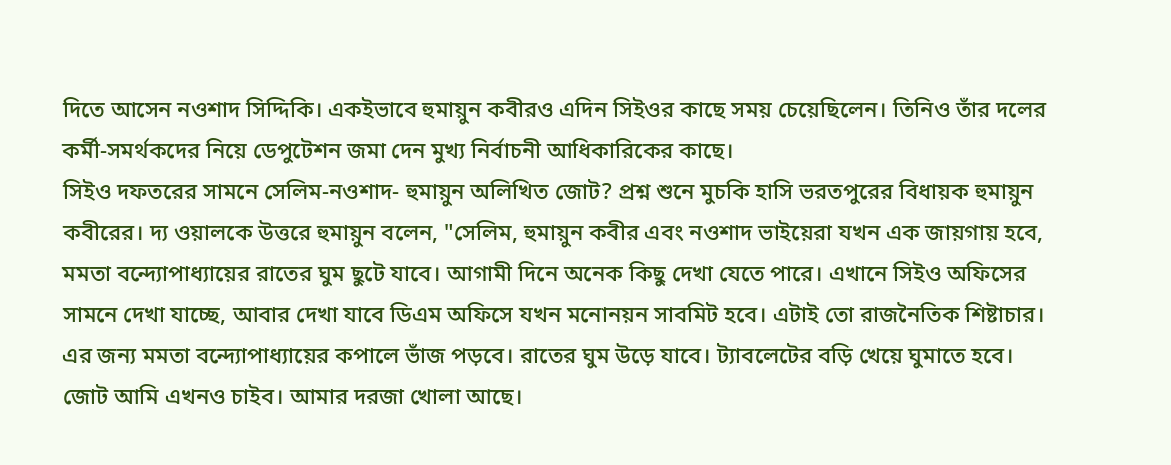দিতে আসেন নওশাদ সিদ্দিকি। একইভাবে হুমায়ুন কবীরও এদিন সিইওর কাছে সময় চেয়েছিলেন। তিনিও তাঁর দলের কর্মী-সমর্থকদের নিয়ে ডেপুটেশন জমা দেন মুখ্য নির্বাচনী আধিকারিকের কাছে।
সিইও দফতরের সামনে সেলিম-নওশাদ- হুমায়ুন অলিখিত জোট? প্রশ্ন শুনে মুচকি হাসি ভরতপুরের বিধায়ক হুমায়ুন কবীরের। দ্য ওয়ালকে উত্তরে হুমায়ুন বলেন, "সেলিম, হুমায়ুন কবীর এবং নওশাদ ভাইয়েরা যখন এক জায়গায় হবে, মমতা বন্দ্যোপাধ্যায়ের রাতের ঘুম ছুটে যাবে। আগামী দিনে অনেক কিছু দেখা যেতে পারে। এখানে সিইও অফিসের সামনে দেখা যাচ্ছে, আবার দেখা যাবে ডিএম অফিসে যখন মনোনয়ন সাবমিট হবে। এটাই তো রাজনৈতিক শিষ্টাচার। এর জন্য মমতা বন্দ্যোপাধ্যায়ের কপালে ভাঁজ পড়বে। রাতের ঘুম উড়ে যাবে। ট্যাবলেটের বড়ি খেয়ে ঘুমাতে হবে। জোট আমি এখনও চাইব। আমার দরজা খোলা আছে।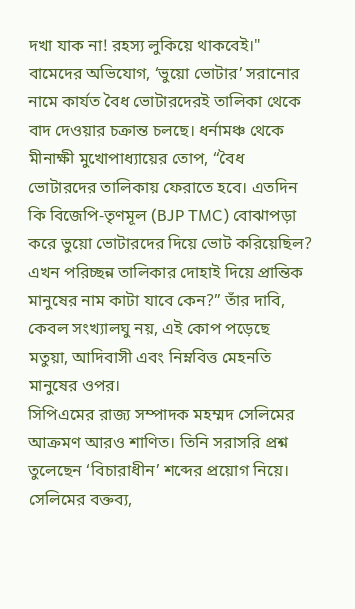দখা যাক না! রহস্য লুকিয়ে থাকবেই।"
বামেদের অভিযোগ, ‘ভুয়ো ভোটার’ সরানোর নামে কার্যত বৈধ ভোটারদেরই তালিকা থেকে বাদ দেওয়ার চক্রান্ত চলছে। ধর্নামঞ্চ থেকে মীনাক্ষী মুখোপাধ্যায়ের তোপ, “বৈধ ভোটারদের তালিকায় ফেরাতে হবে। এতদিন কি বিজেপি-তৃণমূল (BJP TMC) বোঝাপড়া করে ভুয়ো ভোটারদের দিয়ে ভোট করিয়েছিল? এখন পরিচ্ছন্ন তালিকার দোহাই দিয়ে প্রান্তিক মানুষের নাম কাটা যাবে কেন?” তাঁর দাবি, কেবল সংখ্যালঘু নয়, এই কোপ পড়েছে মতুয়া, আদিবাসী এবং নিম্নবিত্ত মেহনতি মানুষের ওপর।
সিপিএমের রাজ্য সম্পাদক মহম্মদ সেলিমের আক্রমণ আরও শাণিত। তিনি সরাসরি প্রশ্ন তুলেছেন ‘বিচারাধীন’ শব্দের প্রয়োগ নিয়ে। সেলিমের বক্তব্য,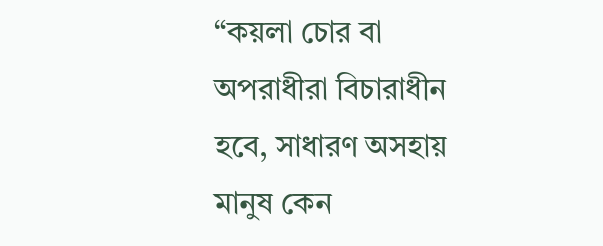“কয়লা চোর বা অপরাধীরা বিচারাধীন হবে, সাধারণ অসহায় মানুষ কেন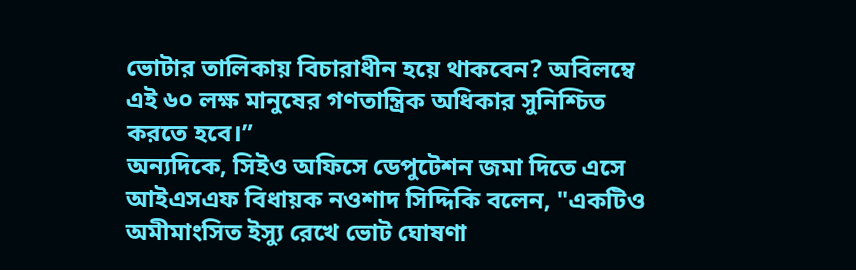ভোটার তালিকায় বিচারাধীন হয়ে থাকবেন? অবিলম্বে এই ৬০ লক্ষ মানুষের গণতান্ত্রিক অধিকার সুনিশ্চিত করতে হবে।”
অন্যদিকে, সিইও অফিসে ডেপুটেশন জমা দিতে এসে আইএসএফ বিধায়ক নওশাদ সিদ্দিকি বলেন, "একটিও অমীমাংসিত ইস্যু রেখে ভোট ঘোষণা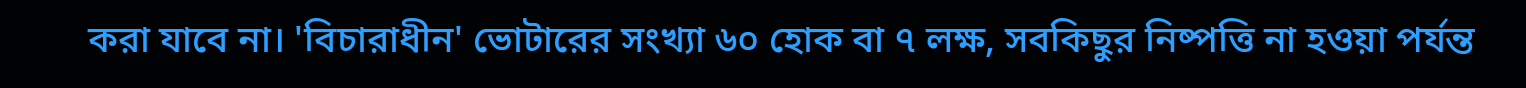করা যাবে না। 'বিচারাধীন' ভোটারের সংখ্যা ৬০ হোক বা ৭ লক্ষ, সবকিছুর নিষ্পত্তি না হওয়া পর্যন্ত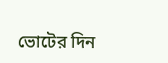ভোটের দিন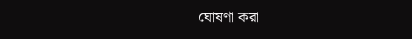ঘোষণা করা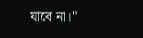যাবে না।"